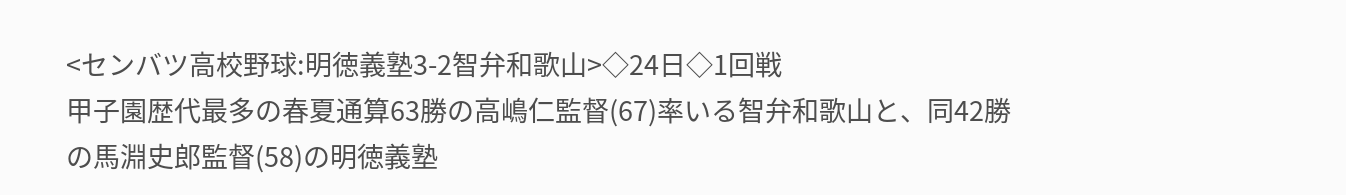<センバツ高校野球:明徳義塾3-2智弁和歌山>◇24日◇1回戦
甲子園歴代最多の春夏通算63勝の高嶋仁監督(67)率いる智弁和歌山と、同42勝の馬淵史郎監督(58)の明徳義塾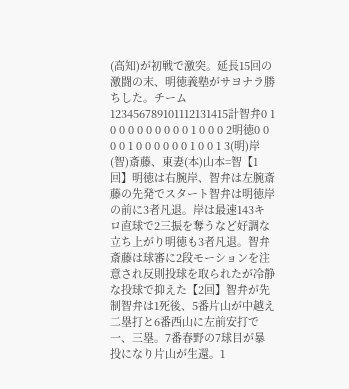(高知)が初戦で激突。延長15回の激闘の末、明徳義塾がサヨナラ勝ちした。チーム123456789101112131415計智弁0 1 0 0 0 0 0 0 0 0 0 1 0 0 0 2明徳0 0 0 0 1 0 0 0 0 0 0 1 0 0 1 3(明)岸(智)斎藤、東妻(本)山本=智【1回】明徳は右腕岸、智弁は左腕斎藤の先発でスタート智弁は明徳岸の前に3者凡退。岸は最速143キロ直球で2三振を奪うなど好調な立ち上がり明徳も3者凡退。智弁斎藤は球審に2段モーションを注意され反則投球を取られたが冷静な投球で抑えた【2回】智弁が先制智弁は1死後、5番片山が中越え二塁打と6番西山に左前安打で一、三塁。7番春野の7球目が暴投になり片山が生還。1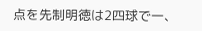点を先制明徳は2四球で一、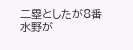二塁としたが8番水野が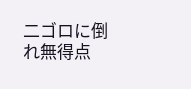二ゴロに倒れ無得点